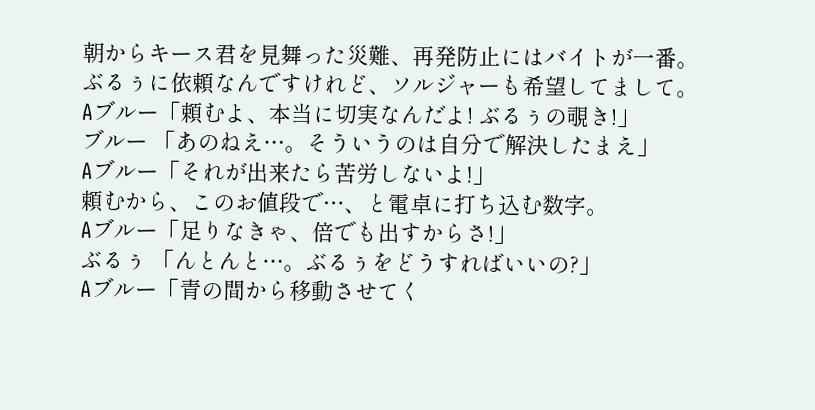朝からキース君を見舞った災難、再発防止にはバイトが一番。
ぶるぅに依頼なんですけれど、ソルジャーも希望してまして。
Aブルー「頼むよ、本当に切実なんだよ! ぶるぅの覗き!」
ブルー 「あのねえ…。そういうのは自分で解決したまえ」
Aブルー「それが出来たら苦労しないよ!」
頼むから、このお値段で…、と電卓に打ち込む数字。
Aブルー「足りなきゃ、倍でも出すからさ!」
ぶるぅ 「んとんと…。ぶるぅをどうすればいいの?」
Aブルー「青の間から移動させてく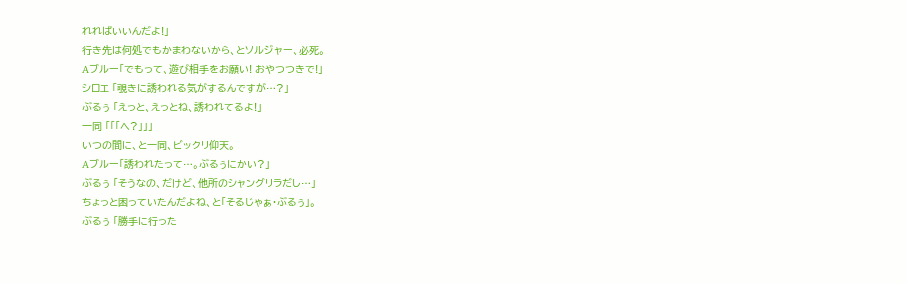れればいいんだよ!」
行き先は何処でもかまわないから、とソルジャー、必死。
Aブルー「でもって、遊び相手をお願い! おやつつきで!」
シロエ 「覗きに誘われる気がするんですが…?」
ぶるぅ 「えっと、えっとね、誘われてるよ!」
一同 「「「へ?」」」
いつの間に、と一同、ビックリ仰天。
Aブルー「誘われたって…。ぶるぅにかい?」
ぶるぅ 「そうなの、だけど、他所のシャングリラだし…」
ちょっと困っていたんだよね、と「そるじゃぁ・ぶるぅ」。
ぶるぅ 「勝手に行った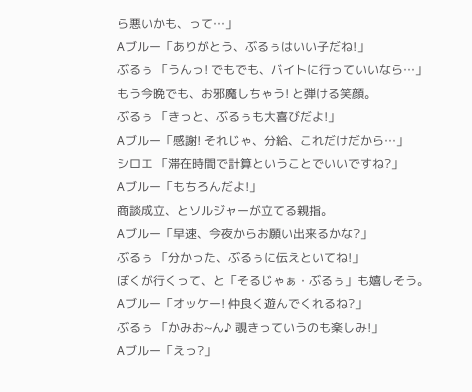ら悪いかも、って…」
Aブルー「ありがとう、ぶるぅはいい子だね!」
ぶるぅ 「うんっ! でもでも、バイトに行っていいなら…」
もう今晩でも、お邪魔しちゃう! と弾ける笑顔。
ぶるぅ 「きっと、ぶるぅも大喜びだよ!」
Aブルー「感謝! それじゃ、分給、これだけだから…」
シロエ 「滞在時間で計算ということでいいですね?」
Aブルー「もちろんだよ!」
商談成立、とソルジャーが立てる親指。
Aブルー「早速、今夜からお願い出来るかな?」
ぶるぅ 「分かった、ぶるぅに伝えといてね!」
ぼくが行くって、と「そるじゃぁ・ぶるぅ」も嬉しそう。
Aブルー「オッケー! 仲良く遊んでくれるね?」
ぶるぅ 「かみお~ん♪ 覗きっていうのも楽しみ!」
Aブルー「えっ?」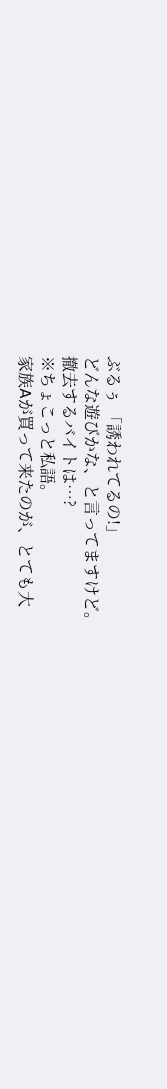ぶるぅ 「誘われてるの!」
どんな遊びかな、と言ってますけど。
撤去するバイトは…?
※ちょこっと私語。
家族Aが買って来たのが、とても大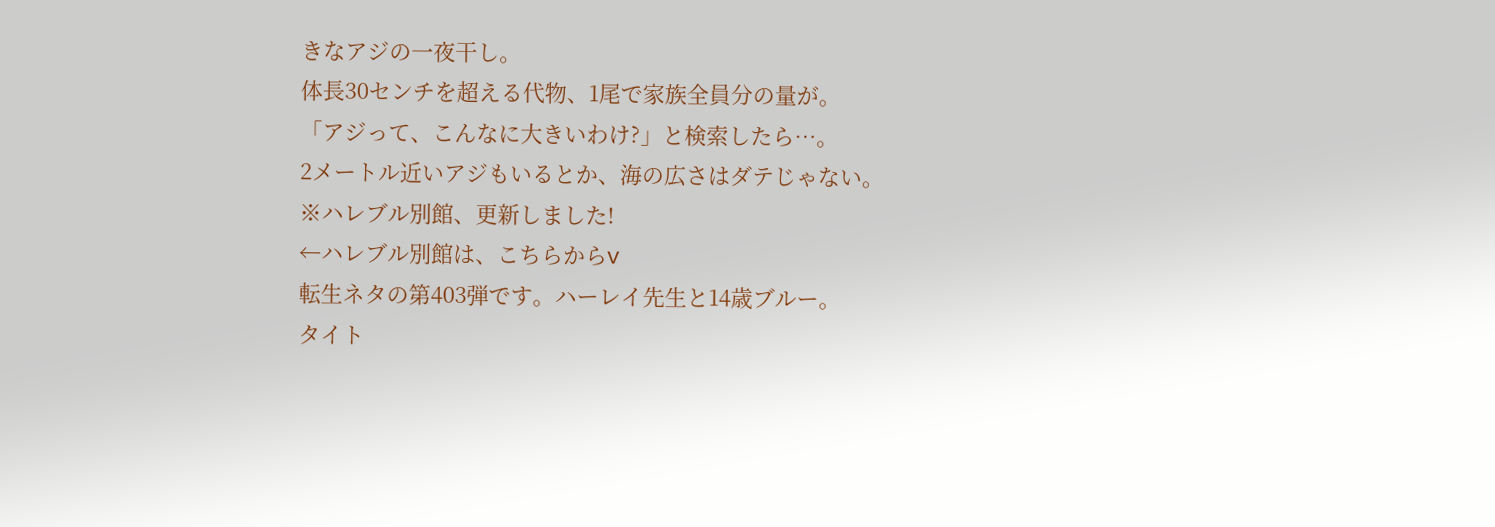きなアジの一夜干し。
体長30センチを超える代物、1尾で家族全員分の量が。
「アジって、こんなに大きいわけ?」と検索したら…。
2メートル近いアジもいるとか、海の広さはダテじゃない。
※ハレブル別館、更新しました!
←ハレブル別館は、こちらからv
転生ネタの第403弾です。ハーレイ先生と14歳ブルー。
タイト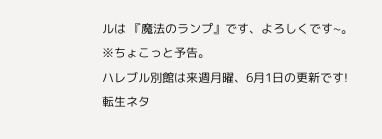ルは 『魔法のランプ』です、よろしくです~。
※ちょこっと予告。
ハレブル別館は来週月曜、6月1日の更新です!
転生ネタ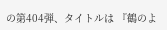の第404弾、タイトルは 『鶴のよ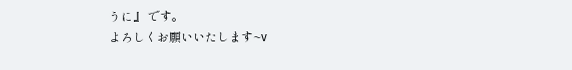うに』 です。
よろしくお願いいたします~v